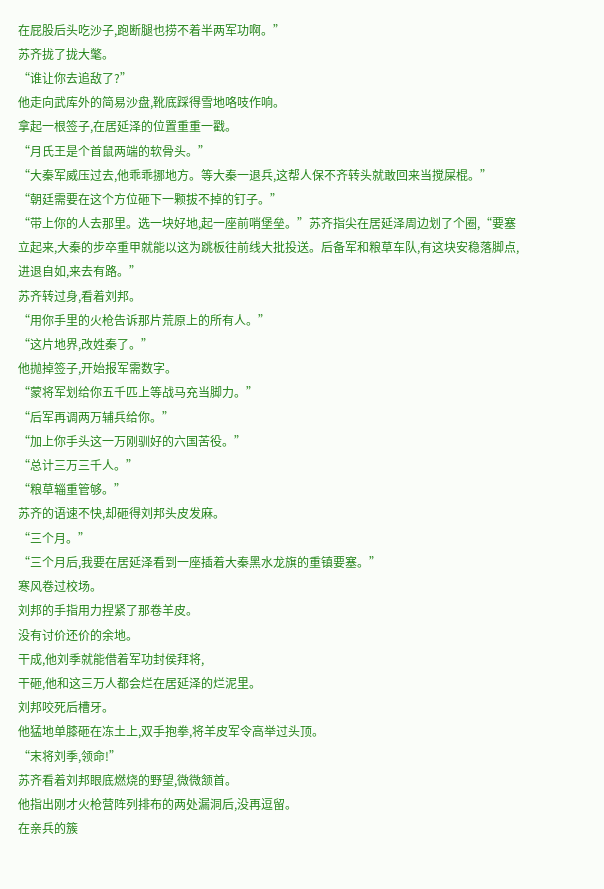在屁股后头吃沙子,跑断腿也捞不着半两军功啊。”
苏齐拢了拢大氅。
“谁让你去追敌了?”
他走向武库外的简易沙盘,靴底踩得雪地咯吱作响。
拿起一根签子,在居延泽的位置重重一戳。
“月氏王是个首鼠两端的软骨头。”
“大秦军威压过去,他乖乖挪地方。等大秦一退兵,这帮人保不齐转头就敢回来当搅屎棍。”
“朝廷需要在这个方位砸下一颗拔不掉的钉子。”
“带上你的人去那里。选一块好地,起一座前哨堡垒。”苏齐指尖在居延泽周边划了个圈,“要塞立起来,大秦的步卒重甲就能以这为跳板往前线大批投送。后备军和粮草车队,有这块安稳落脚点,进退自如,来去有路。”
苏齐转过身,看着刘邦。
“用你手里的火枪告诉那片荒原上的所有人。”
“这片地界,改姓秦了。”
他抛掉签子,开始报军需数字。
“蒙将军划给你五千匹上等战马充当脚力。”
“后军再调两万辅兵给你。”
“加上你手头这一万刚驯好的六国苦役。”
“总计三万三千人。”
“粮草辎重管够。”
苏齐的语速不快,却砸得刘邦头皮发麻。
“三个月。”
“三个月后,我要在居延泽看到一座插着大秦黑水龙旗的重镇要塞。”
寒风卷过校场。
刘邦的手指用力捏紧了那卷羊皮。
没有讨价还价的余地。
干成,他刘季就能借着军功封侯拜将,
干砸,他和这三万人都会烂在居延泽的烂泥里。
刘邦咬死后槽牙。
他猛地单膝砸在冻土上,双手抱拳,将羊皮军令高举过头顶。
“末将刘季,领命!”
苏齐看着刘邦眼底燃烧的野望,微微颔首。
他指出刚才火枪营阵列排布的两处漏洞后,没再逗留。
在亲兵的簇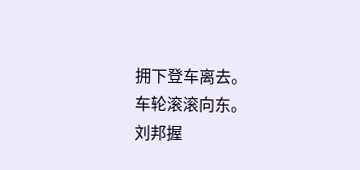拥下登车离去。
车轮滚滚向东。
刘邦握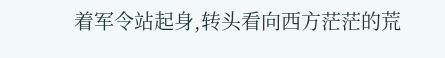着军令站起身,转头看向西方茫茫的荒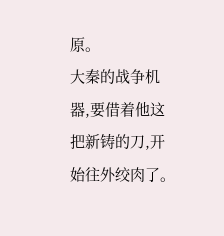原。
大秦的战争机器,要借着他这把新铸的刀,开始往外绞肉了。